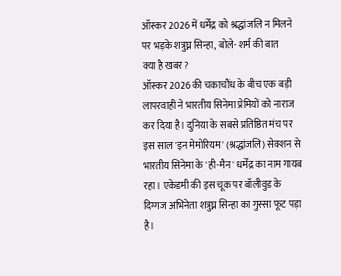ऑस्कर 2026 में धर्मेंद्र को श्रद्धांजलि न मिलने पर भड़के शत्रुघ्न सिन्हा, बोले- शर्म की बात
क्या है खबर?
ऑस्कर 2026 की चकाचौंध के बीच एक बड़ी लापरवाही ने भारतीय सिनेमा प्रेमियों को नाराज कर दिया है। दुनिया के सबसे प्रतिष्ठित मंच पर इस साल 'इन मेमोरियम' (श्रद्धांजलि) सेक्शन से भारतीय सिनेमा के 'ही-मैन' धर्मेंद्र का नाम गायब रहा। एकेडमी की इस चूक पर बॉलीवुड के दिग्गज अभिनेता शत्रुघ्न सिन्हा का गुस्सा फूट पड़ा है।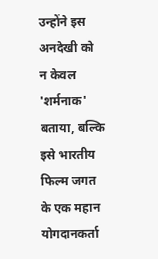उन्होंने इस अनदेखी को न केवल 'शर्मनाक' बताया, बल्कि इसे भारतीय फिल्म जगत के एक महान योगदानकर्ता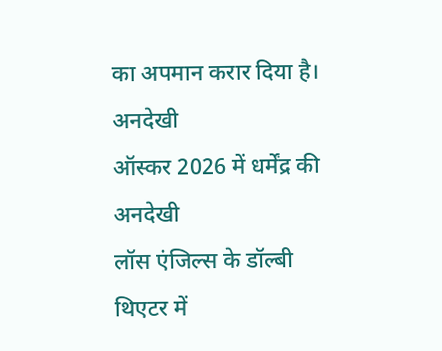का अपमान करार दिया है।
अनदेखी
ऑस्कर 2026 में धर्मेंद्र की अनदेखी
लॉस एंजिल्स के डॉल्बी थिएटर में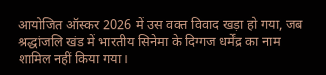आयोजित ऑस्कर 2026 में उस वक्त विवाद खड़ा हो गया, जब श्रद्धांजलि खंड में भारतीय सिनेमा के दिग्गज धर्मेंद्र का नाम शामिल नहीं किया गया।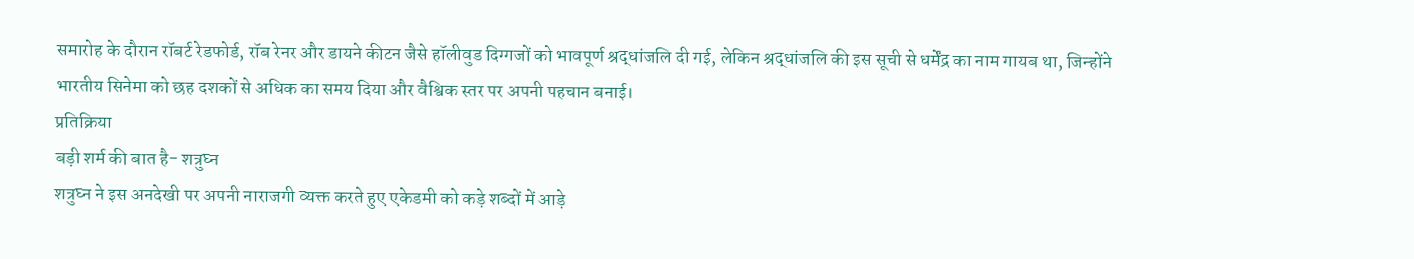समारोह के दौरान रॉबर्ट रेडफोर्ड, रॉब रेनर और डायने कीटन जैसे हॉलीवुड दिग्गजों को भावपूर्ण श्रद्धांजलि दी गई, लेकिन श्रद्धांजलि की इस सूची से धर्मेंद्र का नाम गायब था, जिन्होंने भारतीय सिनेमा को छह दशकों से अधिक का समय दिया और वैश्विक स्तर पर अपनी पहचान बनाई।
प्रतिक्रिया
बड़ी शर्म की बात है- शत्रुघ्न
शत्रुघ्न ने इस अनदेखी पर अपनी नाराजगी व्यक्त करते हुए एकेडमी को कड़े शब्दों में आड़े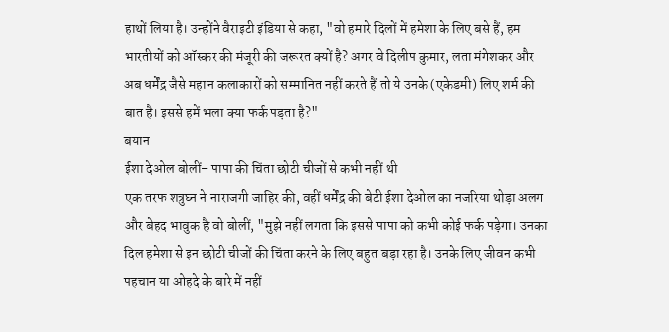हाथों लिया है। उन्होंने वैराइटी इंडिया से कहा, "वो हमारे दिलों में हमेशा के लिए बसे हैं, हम भारतीयों को ऑस्कर की मंजूरी की जरूरत क्यों है? अगर वे दिलीप कुमार, लता मंगेशकर और अब धर्मेंद्र जैसे महान कलाकारों को सम्मानित नहीं करते हैं तो ये उनके (एकेडमी) लिए शर्म की बात है। इससे हमें भला क्या फर्क पड़ता है?"
बयान
ईशा देओल बोलीं- पापा की चिंता छोटी चीजों से कभी नहीं थी
एक तरफ शत्रुघ्न ने नाराजगी जाहिर की, वहीं धर्मेंद्र की बेटी ईशा देओल का नजरिया थोड़ा अलग और बेहद भावुक है वो बोलीं, "मुझे नहीं लगता कि इससे पापा को कभी कोई फर्क पड़ेगा। उनका दिल हमेशा से इन छोटी चीजों की चिंता करने के लिए बहुत बड़ा रहा है। उनके लिए जीवन कभी पहचान या ओहदे के बारे में नहीं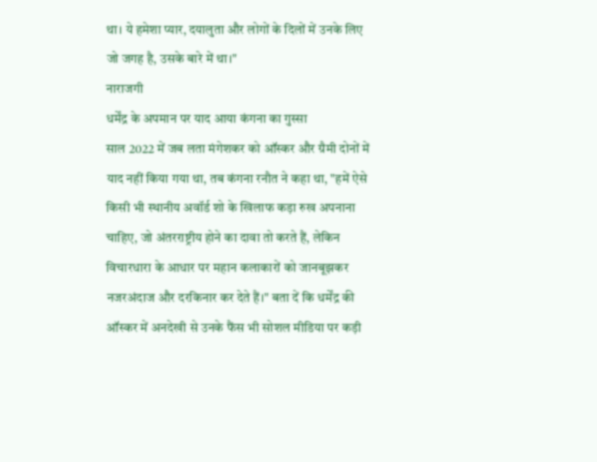था। ये हमेशा प्यार, दयालुता और लोगों के दिलों में उनके लिए जो जगह है, उसके बारे में था।"
नाराजगी
धर्मेंद्र के अपमान पर याद आया कंगना का गुस्सा
साल 2022 में जब लता मंगेशकर को ऑस्कर और ग्रैमी दोनों में याद नहीं किया गया था, तब कंगना रनौत ने कहा था, "हमें ऐसे किसी भी स्थानीय अवॉर्ड शो के खिलाफ कड़ा रुख अपनाना चाहिए, जो अंतरराष्ट्रीय होने का दावा तो करते हैं, लेकिन विचारधारा के आधार पर महान कलाकारों को जानबूझकर नजरअंदाज और दरकिनार कर देते हैं।" बता दें कि धर्मेंद्र की ऑस्कर में अनदेखी से उनके फैंस भी सोशल मीडिया पर कड़ी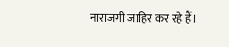नाराजगी जाहिर कर रहे हैं।